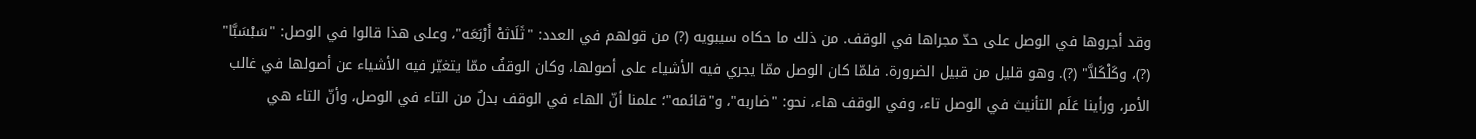وقد أجروها في الوصل على حدّ مجراها في الوقف. من ذلك ما حكاه سيبويه (?) من قولهم في العدد: "ثَلَاثهْ أَرْبَعَه"، وعلى هذا قالوا في الوصل: "سَبْسَبَّا" (?)، وكَلْكَلاَّ" (?). وهو قليل من قبيل الضرورة. فلمّا كان الوصل ممّا يجري فيه الأشياء على أصولها، وكان الوقفُ ممّا يتغيّر فيه الأشياء عن أصولها في غالب الأمر، ورأينا عَلَم التأنيث في الوصل تاء، وفي الوقف هاء، نحو: "ضاربه"، و"قائمه"؛ علمنا أنّ الهاء في الوقف بدلٌ من التاء في الوصل، وأنّ التاء هي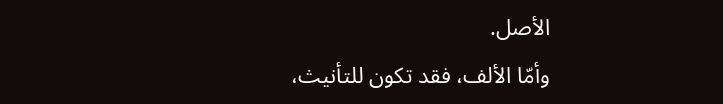الأصل.
وأمّا الألف، فقد تكون للتأنيث،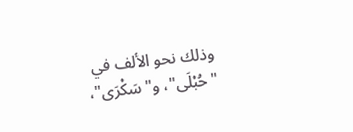وذلك نحو الألف في "حُبْلَى"، و"سَكْرَى"،